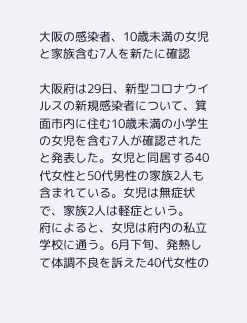大阪の感染者、10歳未満の女児と家族含む7人を新たに確認

大阪府は29日、新型コロナウイルスの新規感染者について、箕面市内に住む10歳未満の小学生の女児を含む7人が確認されたと発表した。女児と同居する40代女性と50代男性の家族2人も含まれている。女児は無症状で、家族2人は軽症という。
府によると、女児は府内の私立学校に通う。6月下旬、発熱して体調不良を訴えた40代女性の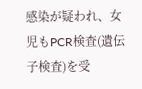感染が疑われ、女児もPCR検査(遺伝子検査)を受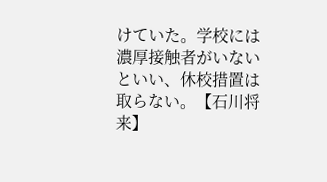けていた。学校には濃厚接触者がいないといい、休校措置は取らない。【石川将来】